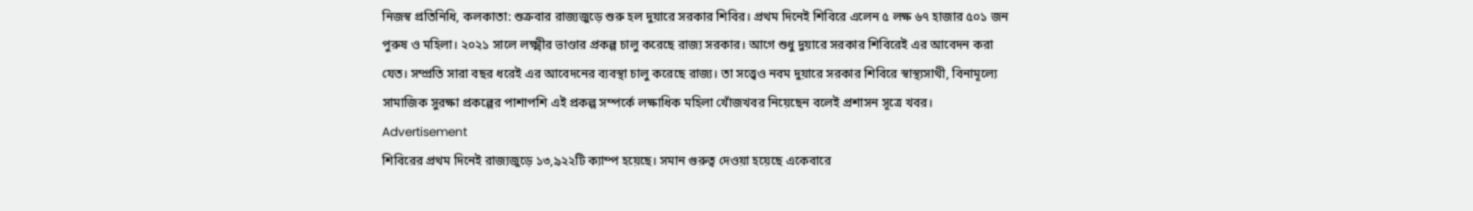নিজস্ব প্রতিনিধি, কলকাতা: শুক্রবার রাজ্যজুড়ে শুরু হল দুয়ারে সরকার শিবির। প্রথম দিনেই শিবিরে এলেন ৫ লক্ষ ৬৭ হাজার ৫০১ জন পুরুষ ও মহিলা। ২০২১ সালে লক্ষ্মীর ভাণ্ডার প্রকল্প চালু করেছে রাজ্য সরকার। আগে শুধু দুয়ারে সরকার শিবিরেই এর আবেদন করা যেত। সম্প্রতি সারা বছর ধরেই এর আবেদনের ব্যবস্থা চালু করেছে রাজ্য। তা সত্ত্বেও নবম দুয়ারে সরকার শিবিরে স্বাস্থ্যসাথী, বিনামূল্যে সামাজিক সুরক্ষা প্রকল্পের পাশাপশি এই প্রকল্প সম্পর্কে লক্ষাধিক মহিলা খোঁজখবর নিয়েছেন বলেই প্রশাসন সূত্রে খবর।
Advertisement
শিবিরের প্রথম দিনেই রাজ্যজুড়ে ১৩,৯২২টি ক্যাম্প হয়েছে। সমান গুরুত্ব দেওয়া হয়েছে একেবারে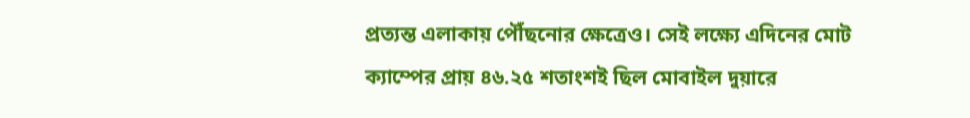প্রত্যন্ত এলাকায় পৌঁছনোর ক্ষেত্রেও। সেই লক্ষ্যে এদিনের মোট ক্যাম্পের প্রায় ৪৬.২৫ শতাংশই ছিল মোবাইল দুয়ারে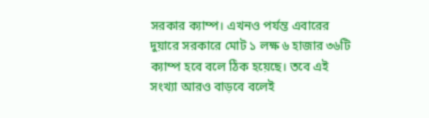সরকার ক্যাম্প। এখনও পর্যন্ত এবারের দুয়ারে সরকারে মোট ১ লক্ষ ৬ হাজার ৩৬টি ক্যাম্প হবে বলে ঠিক হয়েছে। তবে এই সংখ্যা আরও বাড়বে বলেই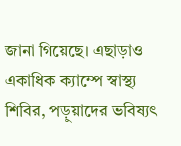জানা গিয়েছে। এছাড়াও একাধিক ক্যাম্পে স্বাস্থ্য শিবির, পড়ুয়াদের ভবিষ্যৎ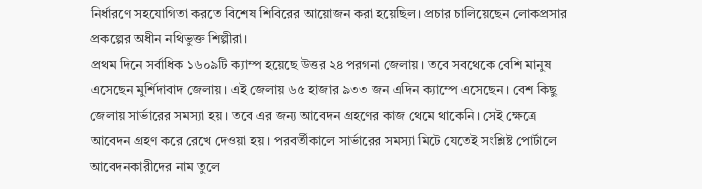নির্ধারণে সহযোগিতা করতে বিশেষ শিবিরের আয়োজন করা হয়েছিল। প্রচার চালিয়েছেন লোকপ্রসার প্রকল্পের অধীন নথিভুক্ত শিল্পীরা।
প্রথম দিনে সর্বাধিক ১৬০৯টি ক্যাম্প হয়েছে উত্তর ২৪ পরগনা জেলায়। তবে সবথেকে বেশি মানুষ এসেছেন মুর্শিদাবাদ জেলায়। এই জেলায় ৬৫ হাজার ৯৩৩ জন এদিন ক্যাম্পে এসেছেন। বেশ কিছু জেলায় সার্ভারের সমস্যা হয়। তবে এর জন্য আবেদন গ্রহণের কাজ থেমে থাকেনি। সেই ক্ষেত্রে আবেদন গ্রহণ করে রেখে দেওয়া হয়। পরবর্তীকালে সার্ভারের সমস্যা মিটে যেতেই সংশ্লিষ্ট পোর্টালে আবেদনকারীদের নাম তুলে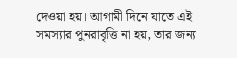দেওয়া হয়। আগামী দিনে যাতে এই সমস্যার পুনরাবৃত্তি না হয়, তার জন্য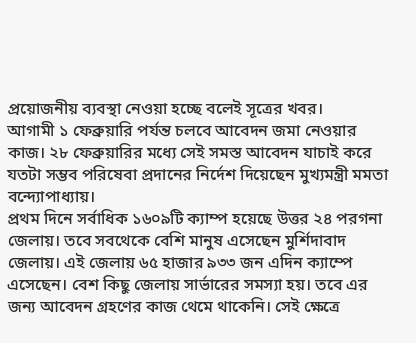প্রয়োজনীয় ব্যবস্থা নেওয়া হচ্ছে বলেই সূত্রের খবর।
আগামী ১ ফেব্রুয়ারি পর্যন্ত চলবে আবেদন জমা নেওয়ার কাজ। ২৮ ফেব্রুয়ারির মধ্যে সেই সমস্ত আবেদন যাচাই করে যতটা সম্ভব পরিষেবা প্রদানের নির্দেশ দিয়েছেন মুখ্যমন্ত্রী মমতা বন্দ্যোপাধ্যায়।
প্রথম দিনে সর্বাধিক ১৬০৯টি ক্যাম্প হয়েছে উত্তর ২৪ পরগনা জেলায়। তবে সবথেকে বেশি মানুষ এসেছেন মুর্শিদাবাদ জেলায়। এই জেলায় ৬৫ হাজার ৯৩৩ জন এদিন ক্যাম্পে এসেছেন। বেশ কিছু জেলায় সার্ভারের সমস্যা হয়। তবে এর জন্য আবেদন গ্রহণের কাজ থেমে থাকেনি। সেই ক্ষেত্রে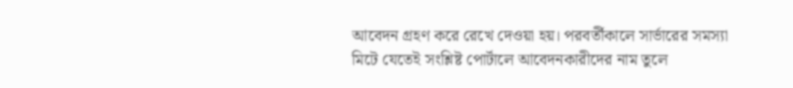আবেদন গ্রহণ করে রেখে দেওয়া হয়। পরবর্তীকালে সার্ভারের সমস্যা মিটে যেতেই সংশ্লিষ্ট পোর্টালে আবেদনকারীদের নাম তুলে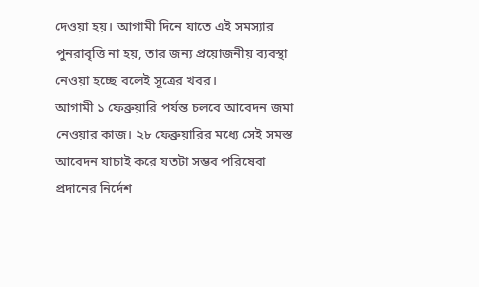দেওয়া হয়। আগামী দিনে যাতে এই সমস্যার পুনরাবৃত্তি না হয়, তার জন্য প্রয়োজনীয় ব্যবস্থা নেওয়া হচ্ছে বলেই সূত্রের খবর।
আগামী ১ ফেব্রুয়ারি পর্যন্ত চলবে আবেদন জমা নেওয়ার কাজ। ২৮ ফেব্রুয়ারির মধ্যে সেই সমস্ত আবেদন যাচাই করে যতটা সম্ভব পরিষেবা প্রদানের নির্দেশ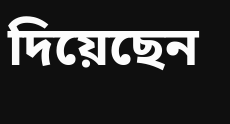দিয়েছেন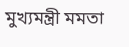মুখ্যমন্ত্রী মমতা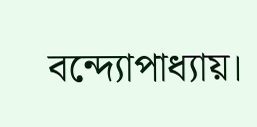বন্দ্যোপাধ্যায়।